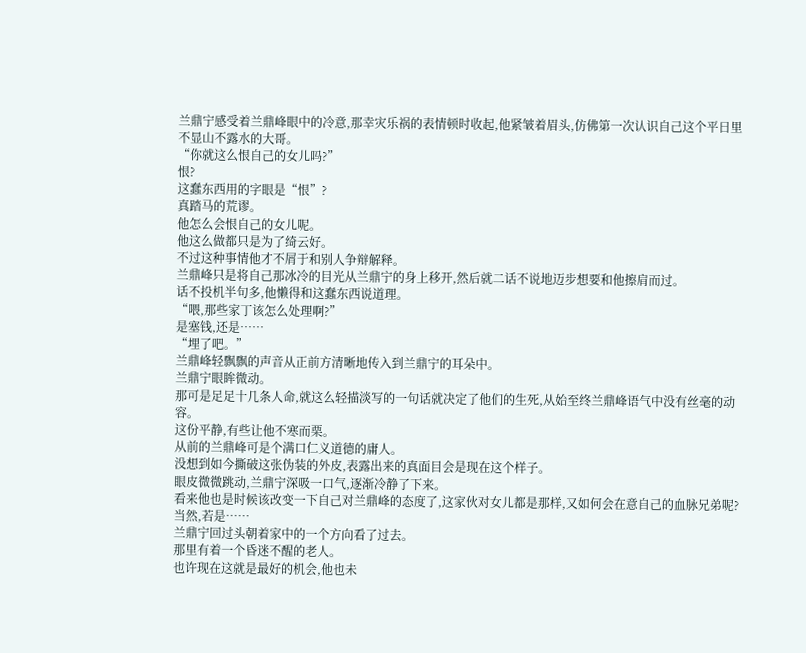兰鼎宁感受着兰鼎峰眼中的冷意,那幸灾乐祸的表情顿时收起,他紧皱着眉头,仿佛第一次认识自己这个平日里不显山不露水的大哥。
“你就这么恨自己的女儿吗?”
恨?
这蠢东西用的字眼是“恨”?
真踏马的荒谬。
他怎么会恨自己的女儿呢。
他这么做都只是为了绮云好。
不过这种事情他才不屑于和别人争辩解释。
兰鼎峰只是将自己那冰冷的目光从兰鼎宁的身上移开,然后就二话不说地迈步想要和他擦肩而过。
话不投机半句多,他懒得和这蠢东西说道理。
“喂,那些家丁该怎么处理啊?”
是塞钱,还是……
“埋了吧。”
兰鼎峰轻飘飘的声音从正前方清晰地传入到兰鼎宁的耳朵中。
兰鼎宁眼眸微动。
那可是足足十几条人命,就这么轻描淡写的一句话就决定了他们的生死,从始至终兰鼎峰语气中没有丝毫的动容。
这份平静,有些让他不寒而栗。
从前的兰鼎峰可是个满口仁义道德的庸人。
没想到如今撕破这张伪装的外皮,表露出来的真面目会是现在这个样子。
眼皮微微跳动,兰鼎宁深吸一口气,逐渐冷静了下来。
看来他也是时候该改变一下自己对兰鼎峰的态度了,这家伙对女儿都是那样,又如何会在意自己的血脉兄弟呢?
当然,若是……
兰鼎宁回过头朝着家中的一个方向看了过去。
那里有着一个昏迷不醒的老人。
也许现在这就是最好的机会,他也未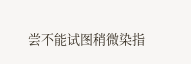尝不能试图稍微染指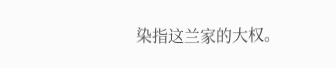染指这兰家的大权。